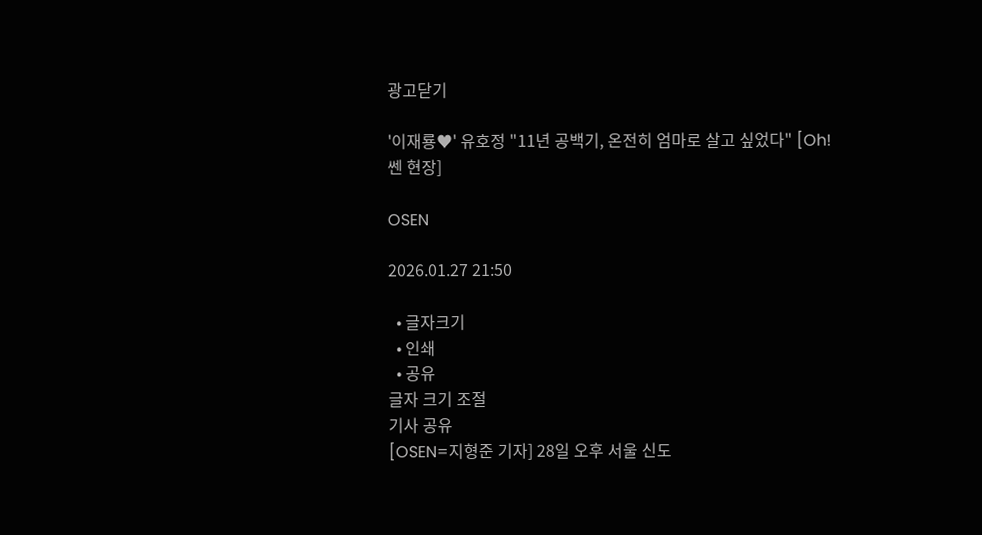광고닫기

'이재룡♥' 유호정 "11년 공백기, 온전히 엄마로 살고 싶었다" [Oh!쎈 현장]

OSEN

2026.01.27 21:50

  • 글자크기
  • 인쇄
  • 공유
글자 크기 조절
기사 공유
[OSEN=지형준 기자] 28일 오후 서울 신도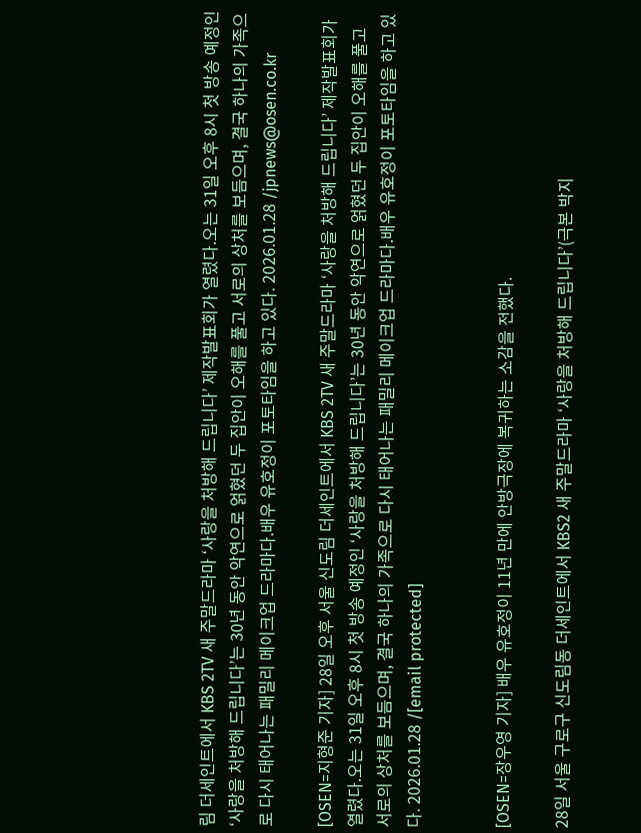림 더세인트에서 KBS 2TV 새 주말드라마 ‘사랑을 처방해 드립니다’ 제작발표회가 열렸다.오는 31일 오후 8시 첫 방송 예정인 ‘사랑을 처방해 드립니다’는 30년 동안 악연으로 얽혔던 두 집안이 오해를 풀고 서로의 상처를 보듬으며, 결국 하나의 가족으로 다시 태어나는 패밀리 메이크업 드라마다.배우 유호정이 포토타임을 하고 있다. 2026.01.28 /jpnews@osen.co.kr

[OSEN=지형준 기자] 28일 오후 서울 신도림 더세인트에서 KBS 2TV 새 주말드라마 ‘사랑을 처방해 드립니다’ 제작발표회가 열렸다.오는 31일 오후 8시 첫 방송 예정인 ‘사랑을 처방해 드립니다’는 30년 동안 악연으로 얽혔던 두 집안이 오해를 풀고 서로의 상처를 보듬으며, 결국 하나의 가족으로 다시 태어나는 패밀리 메이크업 드라마다.배우 유호정이 포토타임을 하고 있다. 2026.01.28 /[email protected]


[OSEN=장우영 기자] 배우 유호정이 11년 만에 안방극장에 복귀하는 소감을 전했다.

28일 서울 구로구 신도림동 더세인트에서 KBS2 새 주말드라마 ‘사랑을 처방해 드립니다’(극본 박지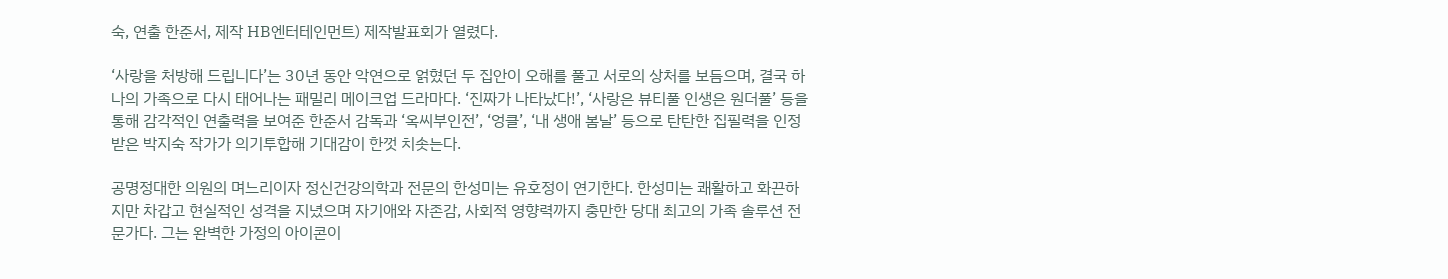숙, 연출 한준서, 제작 HB엔터테인먼트) 제작발표회가 열렸다.

‘사랑을 처방해 드립니다’는 30년 동안 악연으로 얽혔던 두 집안이 오해를 풀고 서로의 상처를 보듬으며, 결국 하나의 가족으로 다시 태어나는 패밀리 메이크업 드라마다. ‘진짜가 나타났다!’, ‘사랑은 뷰티풀 인생은 원더풀’ 등을 통해 감각적인 연출력을 보여준 한준서 감독과 ‘옥씨부인전’, ‘엉클’, ‘내 생애 봄날’ 등으로 탄탄한 집필력을 인정받은 박지숙 작가가 의기투합해 기대감이 한껏 치솟는다.

공명정대한 의원의 며느리이자 정신건강의학과 전문의 한성미는 유호정이 연기한다. 한성미는 쾌활하고 화끈하지만 차갑고 현실적인 성격을 지녔으며 자기애와 자존감, 사회적 영향력까지 충만한 당대 최고의 가족 솔루션 전문가다. 그는 완벽한 가정의 아이콘이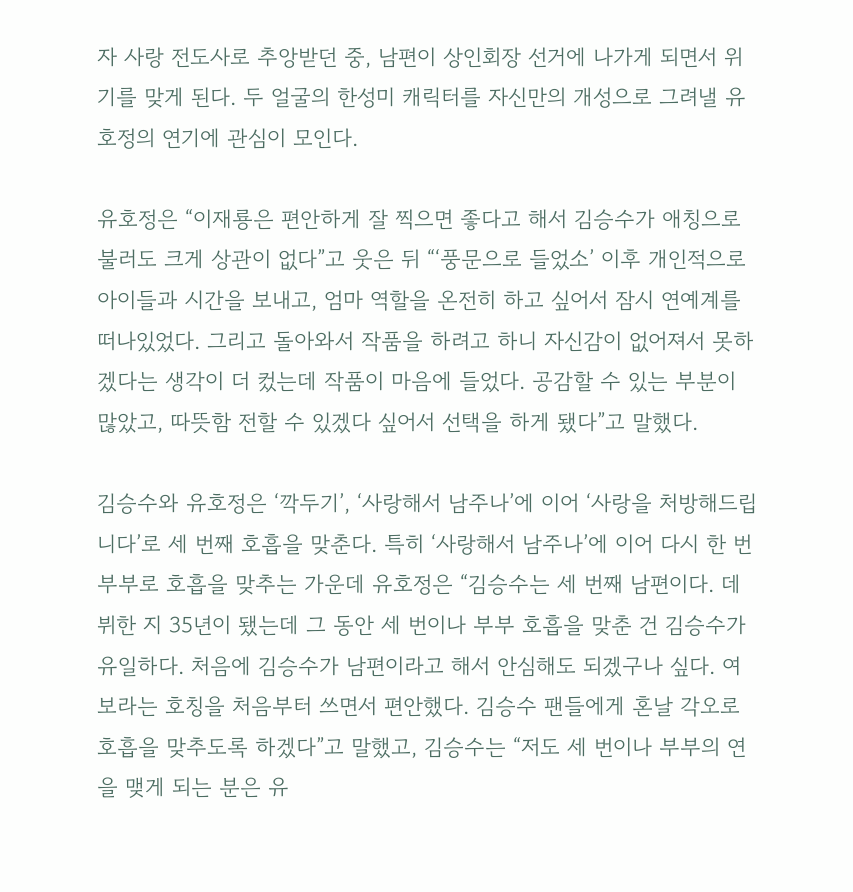자 사랑 전도사로 추앙받던 중, 남편이 상인회장 선거에 나가게 되면서 위기를 맞게 된다. 두 얼굴의 한성미 캐릭터를 자신만의 개성으로 그려낼 유호정의 연기에 관심이 모인다.

유호정은 “이재룡은 편안하게 잘 찍으면 좋다고 해서 김승수가 애칭으로 불러도 크게 상관이 없다”고 웃은 뒤 “‘풍문으로 들었소’ 이후 개인적으로 아이들과 시간을 보내고, 엄마 역할을 온전히 하고 싶어서 잠시 연예계를 떠나있었다. 그리고 돌아와서 작품을 하려고 하니 자신감이 없어져서 못하겠다는 생각이 더 컸는데 작품이 마음에 들었다. 공감할 수 있는 부분이 많았고, 따뜻함 전할 수 있겠다 싶어서 선택을 하게 됐다”고 말했다.

김승수와 유호정은 ‘깍두기’, ‘사랑해서 남주나’에 이어 ‘사랑을 처방해드립니다’로 세 번째 호흡을 맞춘다. 특히 ‘사랑해서 남주나’에 이어 다시 한 번 부부로 호흡을 맞추는 가운데 유호정은 “김승수는 세 번째 남편이다. 데뷔한 지 35년이 됐는데 그 동안 세 번이나 부부 호흡을 맞춘 건 김승수가 유일하다. 처음에 김승수가 남편이라고 해서 안심해도 되겠구나 싶다. 여보라는 호칭을 처음부터 쓰면서 편안했다. 김승수 팬들에게 혼날 각오로 호흡을 맞추도록 하겠다”고 말했고, 김승수는 “저도 세 번이나 부부의 연을 맺게 되는 분은 유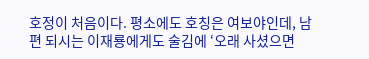호정이 처음이다. 평소에도 호칭은 여보야인데, 남편 되시는 이재룡에게도 술김에 ‘오래 사셨으면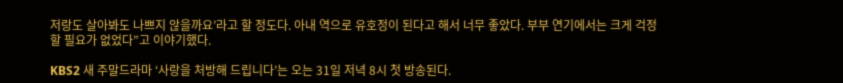저랑도 살아봐도 나쁘지 않을까요’라고 할 정도다. 아내 역으로 유호정이 된다고 해서 너무 좋았다. 부부 연기에서는 크게 걱정할 필요가 없었다”고 이야기했다.

KBS2 새 주말드라마 ‘사랑을 처방해 드립니다’는 오는 31일 저녁 8시 첫 방송된다.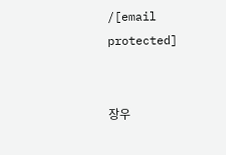/[email protected]


장우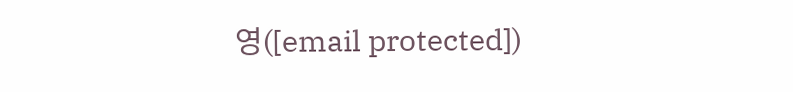영([email protected])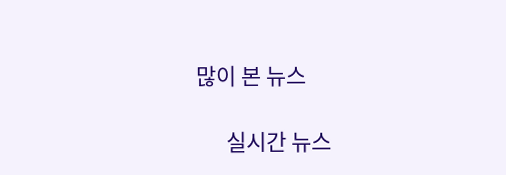많이 본 뉴스

      실시간 뉴스